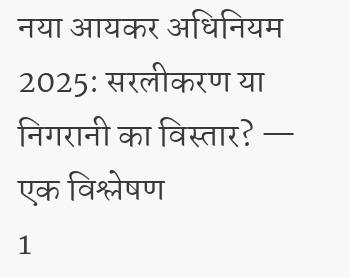नया आयकर अधिनियम 2025: सरलीकरण या निगरानी का विस्तार? — एक विश्लेषण
1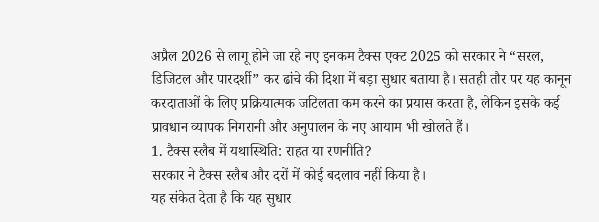अप्रैल 2026 से लागू होने जा रहे नए इनकम टैक्स एक्ट 2025 को सरकार ने “सरल, डिजिटल और पारदर्शी” कर ढांचे की दिशा में बड़ा सुधार बताया है। सतही तौर पर यह कानून करदाताओं के लिए प्रक्रियात्मक जटिलता कम करने का प्रयास करता है, लेकिन इसके कई प्रावधान व्यापक निगरानी और अनुपालन के नए आयाम भी खोलते हैं।
1. टैक्स स्लैब में यथास्थिति: राहत या रणनीति?
सरकार ने टैक्स स्लैब और दरों में कोई बदलाव नहीं किया है।
यह संकेत देता है कि यह सुधार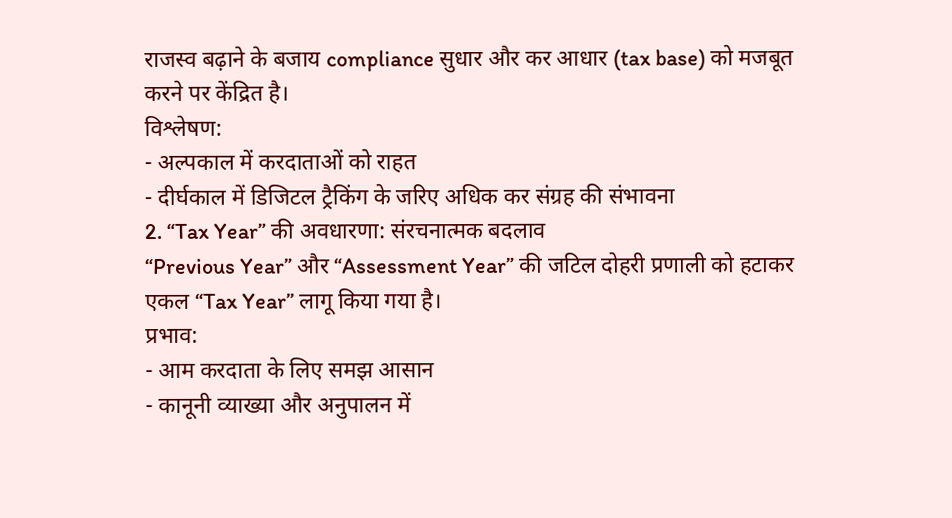राजस्व बढ़ाने के बजाय compliance सुधार और कर आधार (tax base) को मजबूत करने पर केंद्रित है।
विश्लेषण:
- अल्पकाल में करदाताओं को राहत
- दीर्घकाल में डिजिटल ट्रैकिंग के जरिए अधिक कर संग्रह की संभावना
2. “Tax Year” की अवधारणा: संरचनात्मक बदलाव
“Previous Year” और “Assessment Year” की जटिल दोहरी प्रणाली को हटाकर एकल “Tax Year” लागू किया गया है।
प्रभाव:
- आम करदाता के लिए समझ आसान
- कानूनी व्याख्या और अनुपालन में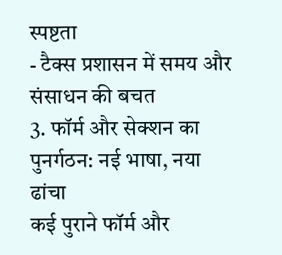स्पष्टता
- टैक्स प्रशासन में समय और संसाधन की बचत
3. फॉर्म और सेक्शन का पुनर्गठन: नई भाषा, नया ढांचा
कई पुराने फॉर्म और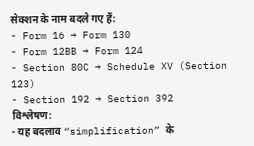सेक्शन के नाम बदले गए हैं:
- Form 16 → Form 130
- Form 12BB → Form 124
- Section 80C → Schedule XV (Section 123)
- Section 192 → Section 392
विश्लेषण:
- यह बदलाव “simplification” के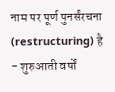नाम पर पूर्ण पुनर्संरचना (restructuring) है
- शुरुआती वर्षों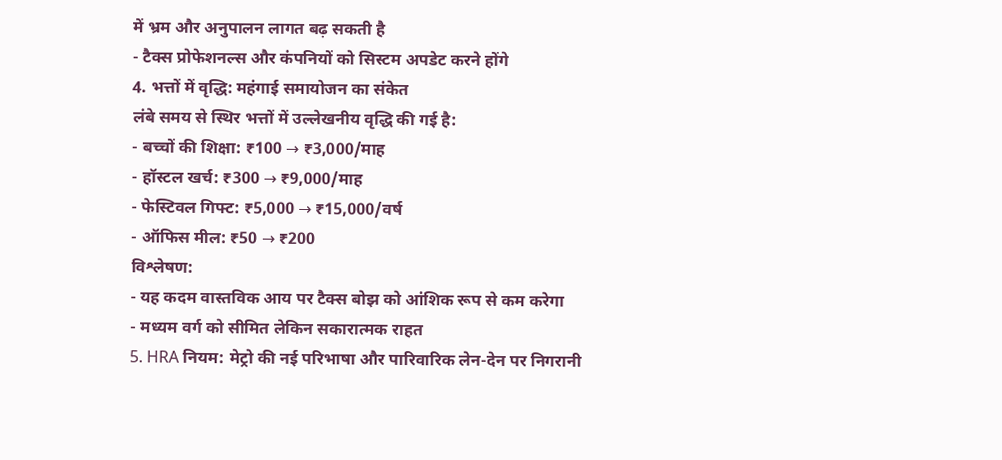में भ्रम और अनुपालन लागत बढ़ सकती है
- टैक्स प्रोफेशनल्स और कंपनियों को सिस्टम अपडेट करने होंगे
4. भत्तों में वृद्धि: महंगाई समायोजन का संकेत
लंबे समय से स्थिर भत्तों में उल्लेखनीय वृद्धि की गई है:
- बच्चों की शिक्षा: ₹100 → ₹3,000/माह
- हॉस्टल खर्च: ₹300 → ₹9,000/माह
- फेस्टिवल गिफ्ट: ₹5,000 → ₹15,000/वर्ष
- ऑफिस मील: ₹50 → ₹200
विश्लेषण:
- यह कदम वास्तविक आय पर टैक्स बोझ को आंशिक रूप से कम करेगा
- मध्यम वर्ग को सीमित लेकिन सकारात्मक राहत
5. HRA नियम: मेट्रो की नई परिभाषा और पारिवारिक लेन-देन पर निगरानी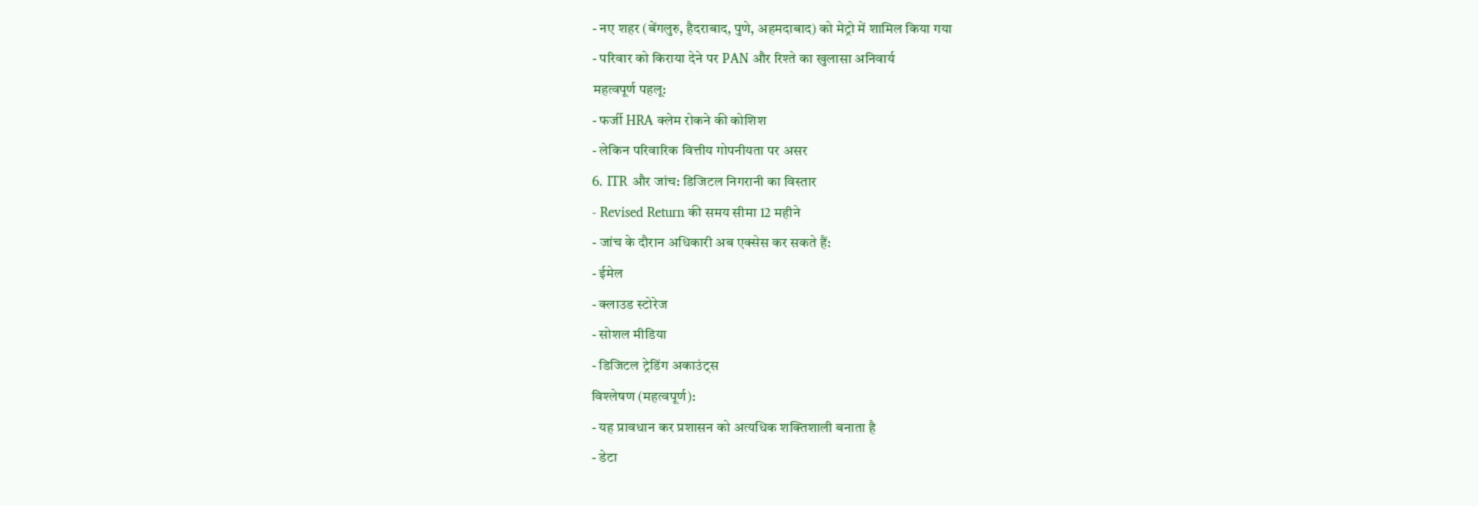- नए शहर (बेंगलुरु, हैदराबाद, पुणे, अहमदाबाद) को मेट्रो में शामिल किया गया
- परिवार को किराया देने पर PAN और रिश्ते का खुलासा अनिवार्य
महत्वपूर्ण पहलू:
- फर्जी HRA क्लेम रोकने की कोशिश
- लेकिन परिवारिक वित्तीय गोपनीयता पर असर
6. ITR और जांच: डिजिटल निगरानी का विस्तार
- Revised Return की समय सीमा 12 महीने
- जांच के दौरान अधिकारी अब एक्सेस कर सकते हैं:
- ईमेल
- क्लाउड स्टोरेज
- सोशल मीडिया
- डिजिटल ट्रेडिंग अकाउंट्स
विश्लेषण (महत्वपूर्ण):
- यह प्रावधान कर प्रशासन को अत्यधिक शक्तिशाली बनाता है
- डेटा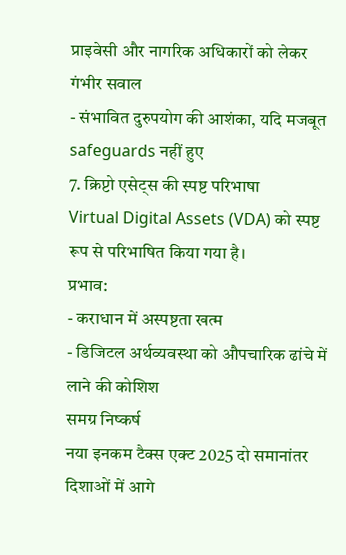प्राइवेसी और नागरिक अधिकारों को लेकर गंभीर सवाल
- संभावित दुरुपयोग की आशंका, यदि मजबूत safeguards नहीं हुए
7. क्रिप्टो एसेट्स की स्पष्ट परिभाषा
Virtual Digital Assets (VDA) को स्पष्ट रूप से परिभाषित किया गया है।
प्रभाव:
- कराधान में अस्पष्टता खत्म
- डिजिटल अर्थव्यवस्था को औपचारिक ढांचे में लाने की कोशिश
समग्र निष्कर्ष
नया इनकम टैक्स एक्ट 2025 दो समानांतर दिशाओं में आगे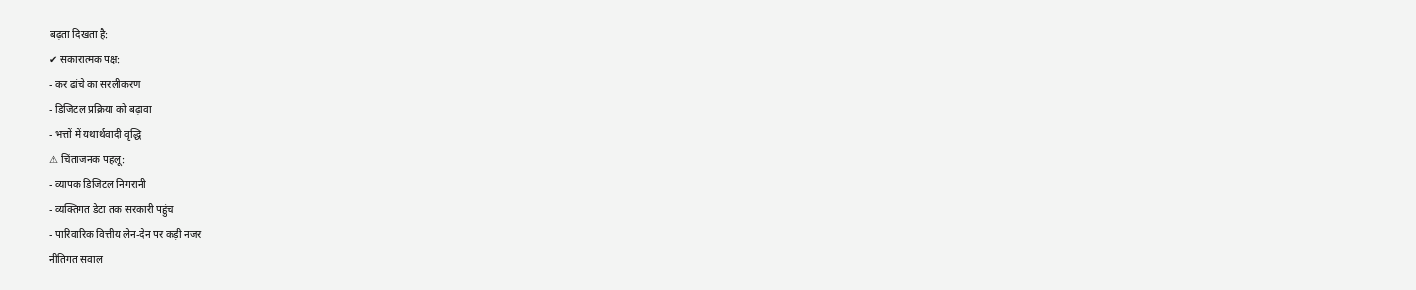बढ़ता दिखता है:
✔ सकारात्मक पक्ष:
- कर ढांचे का सरलीकरण
- डिजिटल प्रक्रिया को बढ़ावा
- भत्तों में यथार्थवादी वृद्धि
⚠ चिंताजनक पहलू:
- व्यापक डिजिटल निगरानी
- व्यक्तिगत डेटा तक सरकारी पहुंच
- पारिवारिक वित्तीय लेन-देन पर कड़ी नजर
नीतिगत सवाल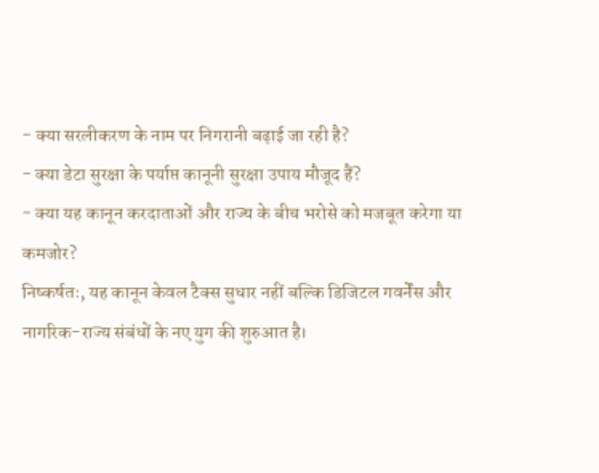- क्या सरलीकरण के नाम पर निगरानी बढ़ाई जा रही है?
- क्या डेटा सुरक्षा के पर्याप्त कानूनी सुरक्षा उपाय मौजूद हैं?
- क्या यह कानून करदाताओं और राज्य के बीच भरोसे को मजबूत करेगा या कमजोर?
निष्कर्षतः, यह कानून केवल टैक्स सुधार नहीं बल्कि डिजिटल गवर्नेंस और नागरिक-राज्य संबंधों के नए युग की शुरुआत है।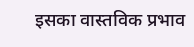इसका वास्तविक प्रभाव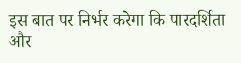इस बात पर निर्भर करेगा कि पारदर्शिता और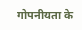गोपनीयता के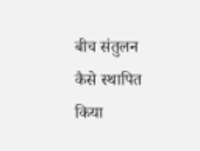बीच संतुलन कैसे स्थापित किया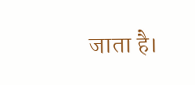जाता है।